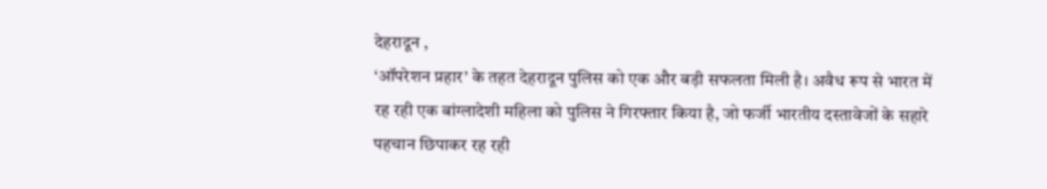देहरादून ,
‘ऑपरेशन प्रहार’ के तहत देहरादून पुलिस को एक और बड़ी सफलता मिली है। अवैध रूप से भारत में रह रही एक बांग्लादेशी महिला को पुलिस ने गिरफ्तार किया है, जो फर्जी भारतीय दस्तावेजों के सहारे पहचान छिपाकर रह रही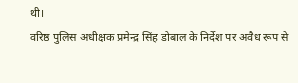थी।
वरिष्ठ पुलिस अधीक्षक प्रमेन्द्र सिंह डोबाल के निर्देश पर अवैध रूप से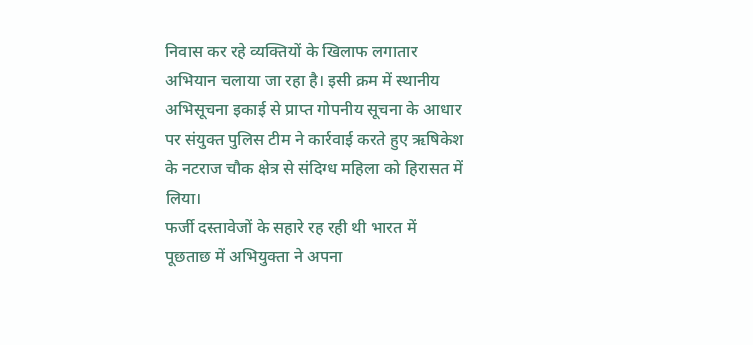निवास कर रहे व्यक्तियों के खिलाफ लगातार अभियान चलाया जा रहा है। इसी क्रम में स्थानीय अभिसूचना इकाई से प्राप्त गोपनीय सूचना के आधार पर संयुक्त पुलिस टीम ने कार्रवाई करते हुए ऋषिकेश के नटराज चौक क्षेत्र से संदिग्ध महिला को हिरासत में लिया।
फर्जी दस्तावेजों के सहारे रह रही थी भारत में
पूछताछ में अभियुक्ता ने अपना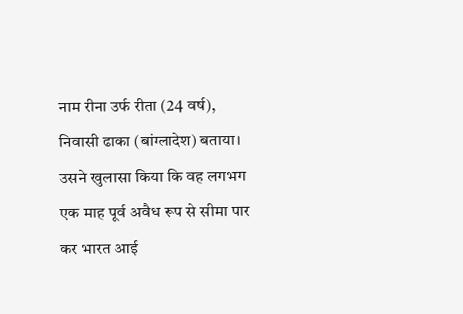नाम रीना उर्फ रीता (24 वर्ष), निवासी ढाका (बांग्लादेश) बताया। उसने खुलासा किया कि वह लगभग एक माह पूर्व अवैध रूप से सीमा पार कर भारत आई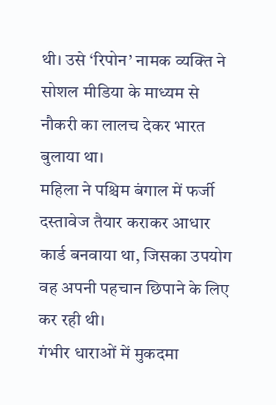थी। उसे ‘रिपोन’ नामक व्यक्ति ने सोशल मीडिया के माध्यम से नौकरी का लालच देकर भारत बुलाया था।
महिला ने पश्चिम बंगाल में फर्जी दस्तावेज तैयार कराकर आधार कार्ड बनवाया था, जिसका उपयोग वह अपनी पहचान छिपाने के लिए कर रही थी।
गंभीर धाराओं में मुकदमा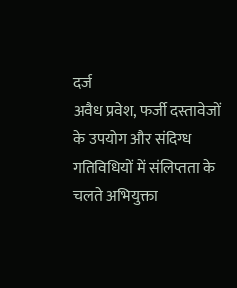दर्ज
अवैध प्रवेश, फर्जी दस्तावेजों के उपयोग और संदिग्ध गतिविधियों में संलिप्तता के चलते अभियुक्ता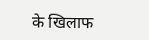के खिलाफ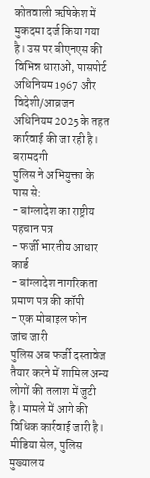कोतवाली ऋषिकेश में मुकदमा दर्ज किया गया है। उस पर बीएनएस की विभिन्न धाराओं, पासपोर्ट अधिनियम 1967 और विदेशी/आव्रजन अधिनियम 2025 के तहत कार्रवाई की जा रही है।
बरामदगी
पुलिस ने अभियुक्ता के पास से:
- बांग्लादेश का राष्ट्रीय पहचान पत्र
- फर्जी भारतीय आधार कार्ड
- बांग्लादेश नागरिकता प्रमाण पत्र की कॉपी
- एक मोबाइल फोन
जांच जारी
पुलिस अब फर्जी दस्तावेज तैयार करने में शामिल अन्य लोगों की तलाश में जुटी है। मामले में आगे की विधिक कार्रवाई जारी है।
मीडिया सेल, पुलिस मुख्यालय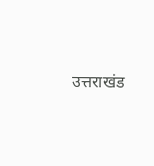उत्तराखंड